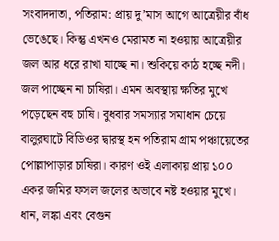সংবাদদাতা, পতিরাম: প্রায় দু’মাস আগে আত্রেয়ীর বাঁধ ভেঙেছে। কিন্তু এখনও মেরামত না হওয়ায় আত্রেয়ীর জল আর ধরে রাখা যাচ্ছে না। শুকিয়ে কাঠ হচ্ছে নদী। জল পাচ্ছেন না চাষিরা। এমন অবস্থায় ক্ষতির মুখে পড়েছেন বহু চাষি। বুধবার সমস্যার সমাধান চেয়ে বালুরঘাটে বিডিওর দ্বারস্থ হন পতিরাম গ্রাম পঞ্চায়েতের পোল্লাপাড়ার চাষিরা। কারণ ওই এলাকায় প্রায় ১০০ একর জমির ফসল জলের অভাবে নষ্ট হওয়ার মুখে। ধান, লঙ্কা এবং বেগুন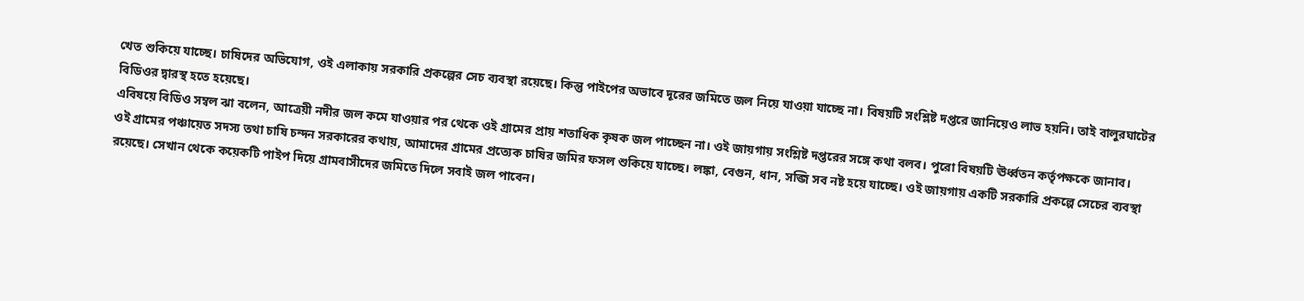খেত শুকিয়ে যাচ্ছে। চাষিদের অভিযোগ, ওই এলাকায় সরকারি প্রকল্পের সেচ ব্যবস্থা রয়েছে। কিন্তু পাইপের অভাবে দূরের জমিতে জল নিয়ে যাওয়া যাচ্ছে না। বিষয়টি সংশ্লিষ্ট দপ্তরে জানিয়েও লাভ হয়নি। তাই বালুরঘাটের বিডিওর দ্বারস্থ হতে হয়েছে।
এবিষয়ে বিডিও সম্বল ঝা বলেন, আত্রেয়ী নদীর জল কমে যাওয়ার পর থেকে ওই গ্রামের প্রায় শতাধিক কৃষক জল পাচ্ছেন না। ওই জায়গায় সংশ্লিষ্ট দপ্তরের সঙ্গে কথা বলব। পুরো বিষয়টি ঊর্ধ্বতন কর্তৃপক্ষকে জানাব।
ওই গ্রামের পঞ্চায়েত সদস্য তথা চাষি চন্দন সরকারের কথায়, আমাদের গ্রামের প্রত্যেক চাষির জমির ফসল শুকিয়ে যাচ্ছে। লঙ্কা, বেগুন, ধান, সব্জি সব নষ্ট হয়ে যাচ্ছে। ওই জায়গায় একটি সরকারি প্রকল্পে সেচের ব্যবস্থা রয়েছে। সেখান থেকে কয়েকটি পাইপ দিয়ে গ্রামবাসীদের জমিতে দিলে সবাই জল পাবেন।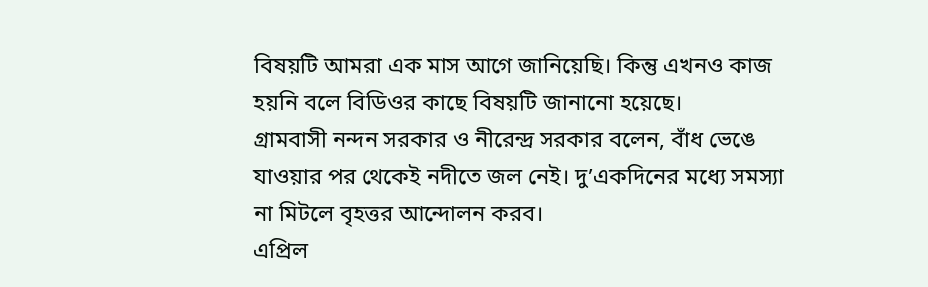বিষয়টি আমরা এক মাস আগে জানিয়েছি। কিন্তু এখনও কাজ হয়নি বলে বিডিওর কাছে বিষয়টি জানানো হয়েছে।
গ্রামবাসী নন্দন সরকার ও নীরেন্দ্র সরকার বলেন, বাঁধ ভেঙে যাওয়ার পর থেকেই নদীতে জল নেই। দু’একদিনের মধ্যে সমস্যা না মিটলে বৃহত্তর আন্দোলন করব।
এপ্রিল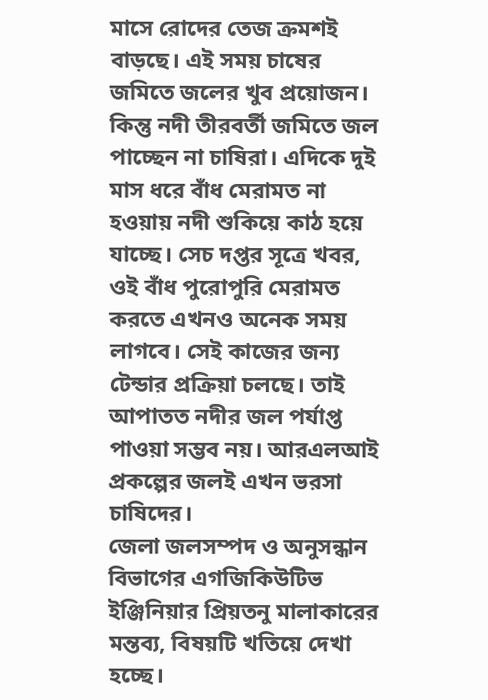মাসে রোদের তেজ ক্রমশই বাড়ছে। এই সময় চাষের জমিতে জলের খুব প্রয়োজন। কিন্তু নদী তীরবর্তী জমিতে জল পাচ্ছেন না চাষিরা। এদিকে দুই মাস ধরে বাঁধ মেরামত না হওয়ায় নদী শুকিয়ে কাঠ হয়ে যাচ্ছে। সেচ দপ্তর সূত্রে খবর, ওই বাঁধ পুরোপুরি মেরামত করতে এখনও অনেক সময় লাগবে। সেই কাজের জন্য টেন্ডার প্রক্রিয়া চলছে। তাই আপাতত নদীর জল পর্যাপ্ত পাওয়া সম্ভব নয়। আরএলআই প্রকল্পের জলই এখন ভরসা চাষিদের।
জেলা জলসম্পদ ও অনুসন্ধান বিভাগের এগজিকিউটিভ ইঞ্জিনিয়ার প্রিয়তনু মালাকারের মন্তব্য, বিষয়টি খতিয়ে দেখা হচ্ছে।